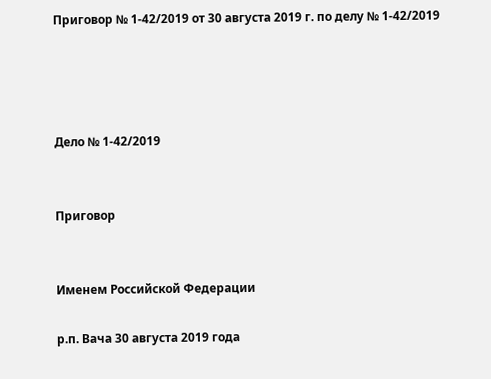Приговор № 1-42/2019 от 30 августа 2019 г. по делу № 1-42/2019




Дело № 1-42/2019


Приговор


Именем Российской Федерации

р.п. Вача 30 августа 2019 года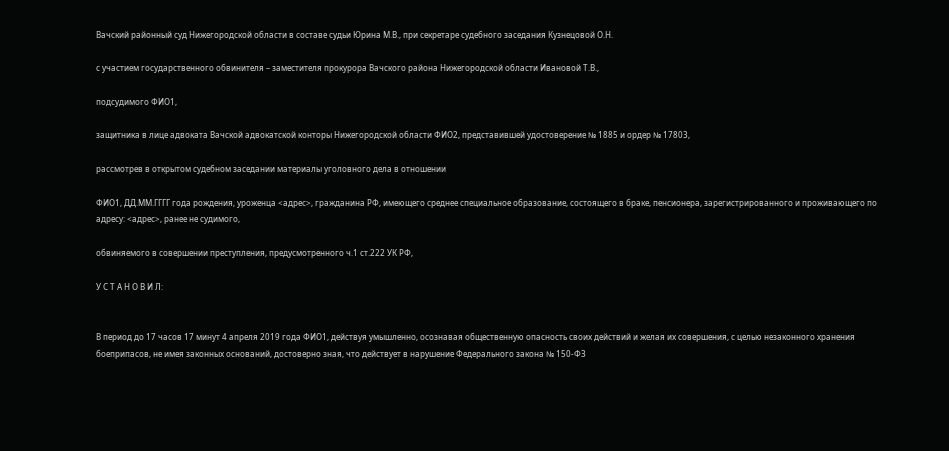Вачский районный суд Нижегородской области в составе судьи Юрина М.В., при секретаре судебного заседания Кузнецовой О.Н.

с участием государственного обвинителя – заместителя прокурора Вачского района Нижегородской области Ивановой Т.В.,

подсудимого ФИО1,

защитника в лице адвоката Вачской адвокатской конторы Нижегородской области ФИО2, представившей удостоверение № 1885 и ордер № 17803,

рассмотрев в открытом судебном заседании материалы уголовного дела в отношении

ФИО1, ДД.ММ.ГГГГ года рождения, уроженца <адрес>, гражданина РФ, имеющего среднее специальное образование, состоящего в браке, пенсионера, зарегистрированного и проживающего по адресу: <адрес>, ранее не судимого,

обвиняемого в совершении преступления, предусмотренного ч.1 ст.222 УК РФ,

У С Т А Н О В И Л:


В период до 17 часов 17 минут 4 апреля 2019 года ФИО1, действуя умышленно, осознавая общественную опасность своих действий и желая их совершения, с целью незаконного хранения боеприпасов, не имея законных оснований, достоверно зная, что действует в нарушение Федерального закона № 150-ФЗ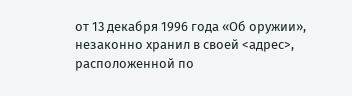от 13 декабря 1996 года «Об оружии», незаконно хранил в своей <адрес>, расположенной по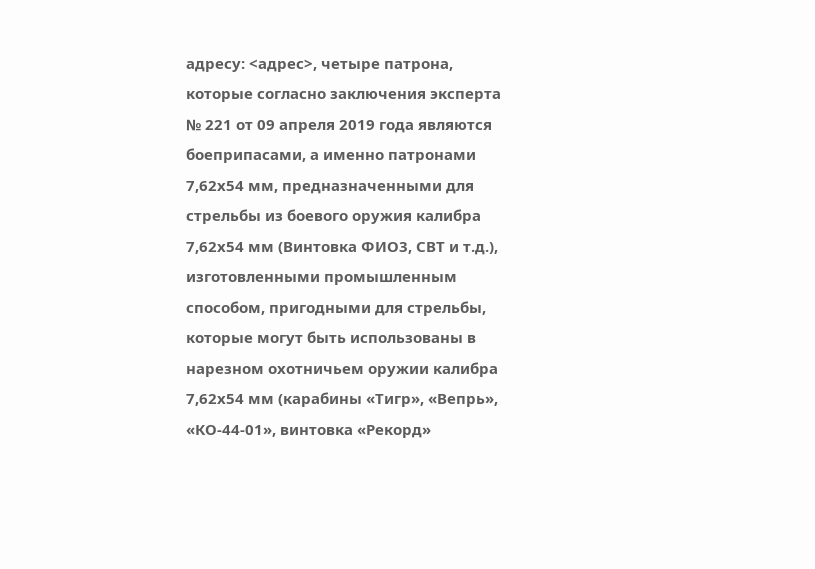адресу: <адрес>, четыре патрона, которые согласно заключения эксперта № 221 от 09 апреля 2019 года являются боеприпасами, а именно патронами 7,62х54 мм, предназначенными для стрельбы из боевого оружия калибра 7,62х54 мм (Винтовка ФИО3, СВТ и т.д.), изготовленными промышленным способом, пригодными для стрельбы, которые могут быть использованы в нарезном охотничьем оружии калибра 7,62х54 мм (карабины «Тигр», «Вепрь», «КО-44-01», винтовка «Рекорд»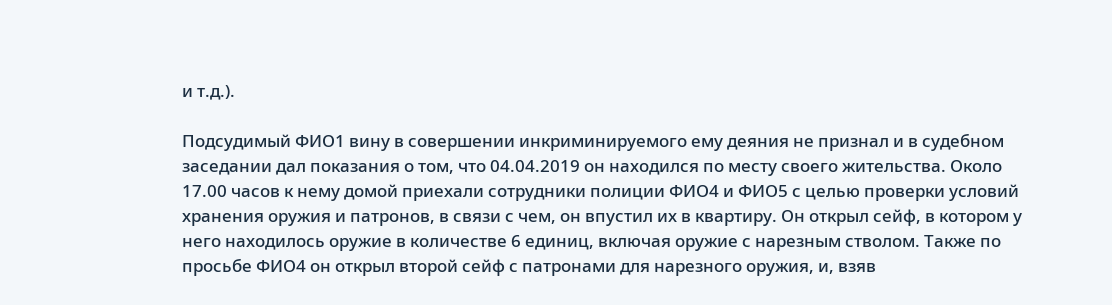и т.д.).

Подсудимый ФИО1 вину в совершении инкриминируемого ему деяния не признал и в судебном заседании дал показания о том, что 04.04.2019 он находился по месту своего жительства. Около 17.00 часов к нему домой приехали сотрудники полиции ФИО4 и ФИО5 с целью проверки условий хранения оружия и патронов, в связи с чем, он впустил их в квартиру. Он открыл сейф, в котором у него находилось оружие в количестве 6 единиц, включая оружие с нарезным стволом. Также по просьбе ФИО4 он открыл второй сейф с патронами для нарезного оружия, и, взяв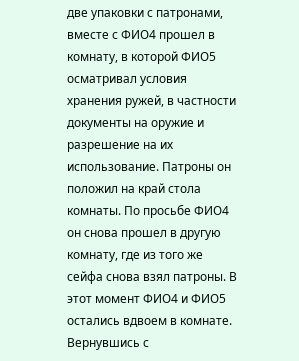две упаковки с патронами, вместе с ФИО4 прошел в комнату, в которой ФИО5 осматривал условия хранения ружей, в частности документы на оружие и разрешение на их использование. Патроны он положил на край стола комнаты. По просьбе ФИО4 он снова прошел в другую комнату, где из того же сейфа снова взял патроны. В этот момент ФИО4 и ФИО5 остались вдвоем в комнате. Вернувшись с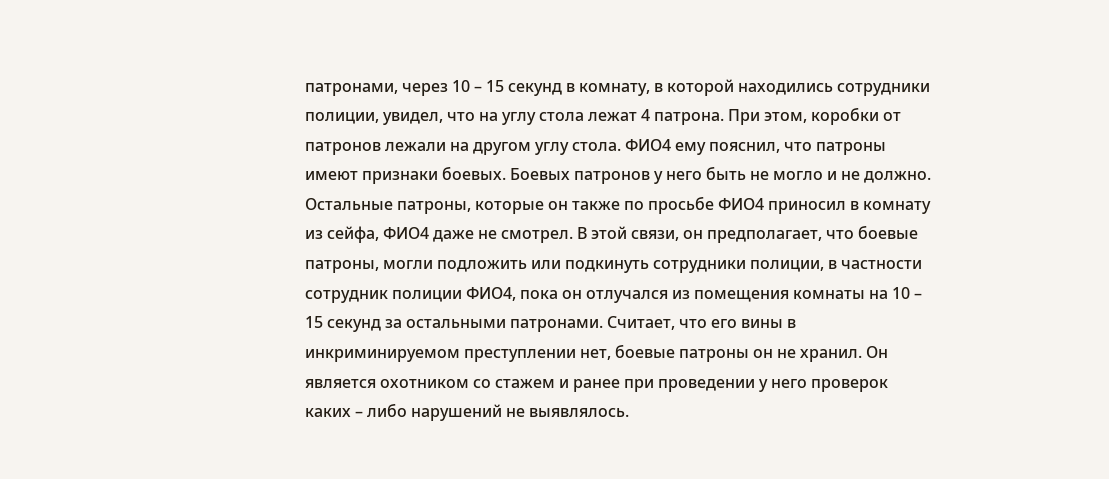патронами, через 10 – 15 секунд в комнату, в которой находились сотрудники полиции, увидел, что на углу стола лежат 4 патрона. При этом, коробки от патронов лежали на другом углу стола. ФИО4 ему пояснил, что патроны имеют признаки боевых. Боевых патронов у него быть не могло и не должно. Остальные патроны, которые он также по просьбе ФИО4 приносил в комнату из сейфа, ФИО4 даже не смотрел. В этой связи, он предполагает, что боевые патроны, могли подложить или подкинуть сотрудники полиции, в частности сотрудник полиции ФИО4, пока он отлучался из помещения комнаты на 10 – 15 секунд за остальными патронами. Считает, что его вины в инкриминируемом преступлении нет, боевые патроны он не хранил. Он является охотником со стажем и ранее при проведении у него проверок каких – либо нарушений не выявлялось.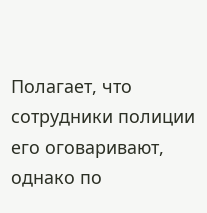Полагает, что сотрудники полиции его оговаривают, однако по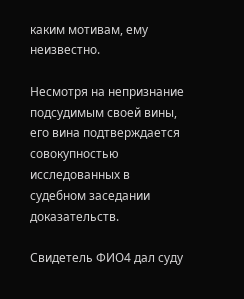каким мотивам, ему неизвестно.

Несмотря на непризнание подсудимым своей вины, его вина подтверждается совокупностью исследованных в судебном заседании доказательств.

Свидетель ФИО4 дал суду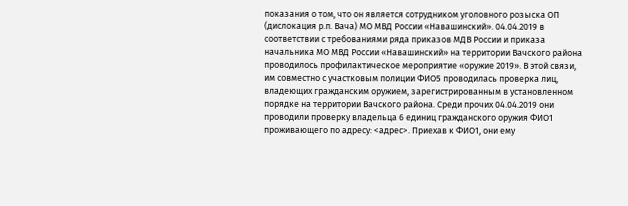показания о том, что он является сотрудником уголовного розыска ОП (дислокация р.п. Вача) МО МВД России «Навашинский». 04.04.2019 в соответствии с требованиями ряда приказов МДВ России и приказа начальника МО МВД России «Навашинский» на территории Вачского района проводилось профилактическое мероприятие «оружие 2019». В этой связи, им совместно с участковым полиции ФИО5 проводилась проверка лиц, владеющих гражданским оружием, зарегистрированным в установленном порядке на территории Вачского района. Среди прочих 04.04.2019 они проводили проверку владельца 6 единиц гражданского оружия ФИО1 проживающего по адресу: <адрес>. Приехав к ФИО1, они ему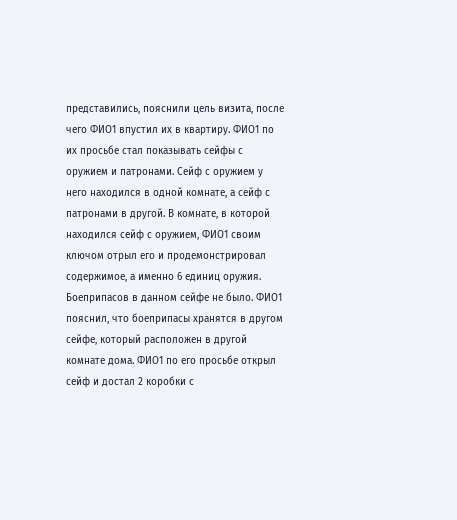представились, пояснили цель визита, после чего ФИО1 впустил их в квартиру. ФИО1 по их просьбе стал показывать сейфы с оружием и патронами. Сейф с оружием у него находился в одной комнате, а сейф с патронами в другой. В комнате, в которой находился сейф с оружием, ФИО1 своим ключом отрыл его и продемонстрировал содержимое, а именно 6 единиц оружия. Боеприпасов в данном сейфе не было. ФИО1 пояснил, что боеприпасы хранятся в другом сейфе, который расположен в другой комнате дома. ФИО1 по его просьбе открыл сейф и достал 2 коробки с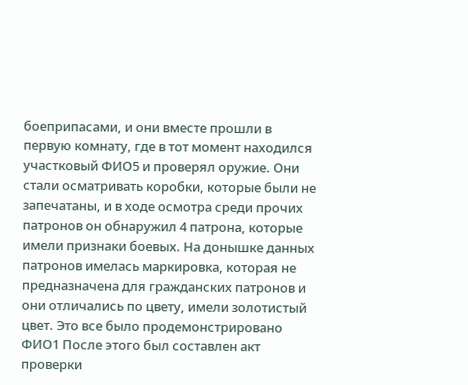боеприпасами, и они вместе прошли в первую комнату, где в тот момент находился участковый ФИО5 и проверял оружие. Они стали осматривать коробки, которые были не запечатаны, и в ходе осмотра среди прочих патронов он обнаружил 4 патрона, которые имели признаки боевых. На донышке данных патронов имелась маркировка, которая не предназначена для гражданских патронов и они отличались по цвету, имели золотистый цвет. Это все было продемонстрировано ФИО1 После этого был составлен акт проверки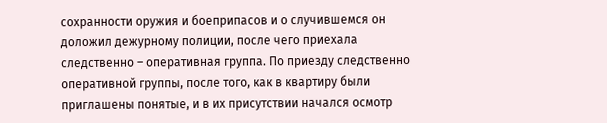сохранности оружия и боеприпасов и о случившемся он доложил дежурному полиции, после чего приехала следственно – оперативная группа. По приезду следственно оперативной группы, после того, как в квартиру были приглашены понятые, и в их присутствии начался осмотр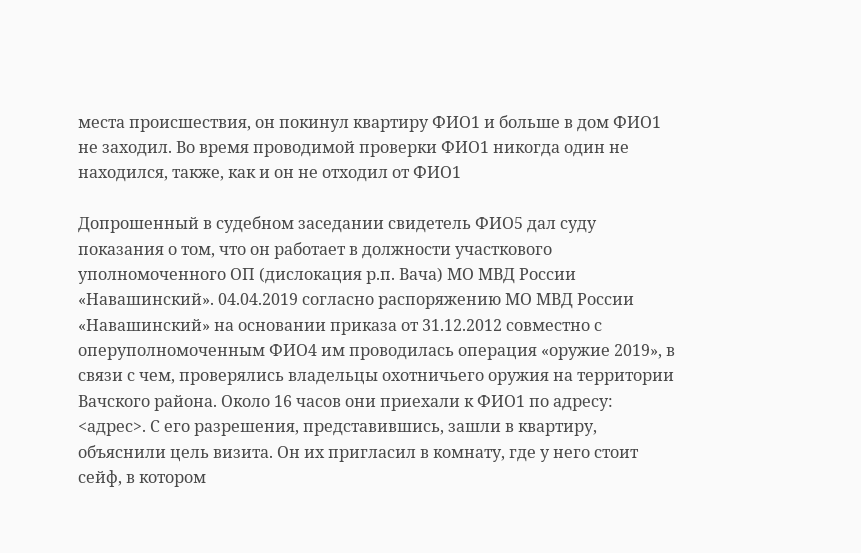места происшествия, он покинул квартиру ФИО1 и больше в дом ФИО1 не заходил. Во время проводимой проверки ФИО1 никогда один не находился, также, как и он не отходил от ФИО1

Допрошенный в судебном заседании свидетель ФИО5 дал суду показания о том, что он работает в должности участкового уполномоченного ОП (дислокация р.п. Вача) МО МВД России «Навашинский». 04.04.2019 согласно распоряжению МО МВД России «Навашинский» на основании приказа от 31.12.2012 совместно с оперуполномоченным ФИО4 им проводилась операция «оружие 2019», в связи с чем, проверялись владельцы охотничьего оружия на территории Вачского района. Около 16 часов они приехали к ФИО1 по адресу: <адрес>. С его разрешения, представившись, зашли в квартиру, объяснили цель визита. Он их пригласил в комнату, где у него стоит сейф, в котором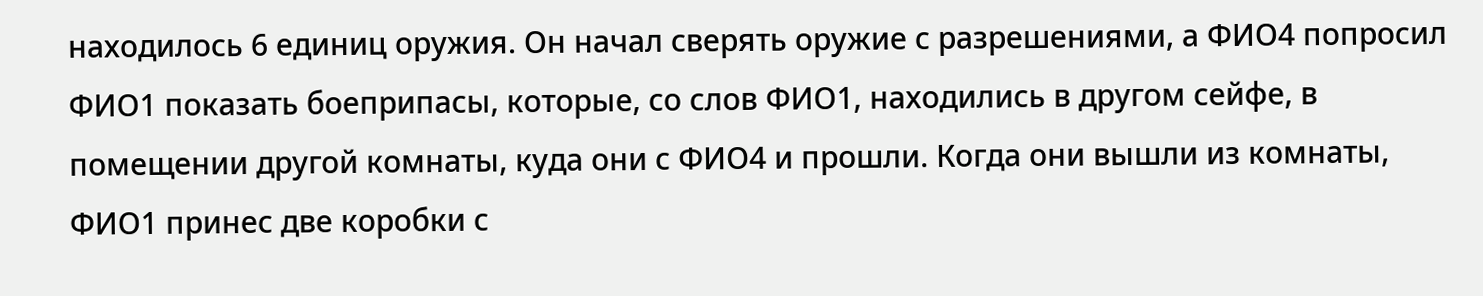находилось 6 единиц оружия. Он начал сверять оружие с разрешениями, а ФИО4 попросил ФИО1 показать боеприпасы, которые, со слов ФИО1, находились в другом сейфе, в помещении другой комнаты, куда они с ФИО4 и прошли. Когда они вышли из комнаты, ФИО1 принес две коробки с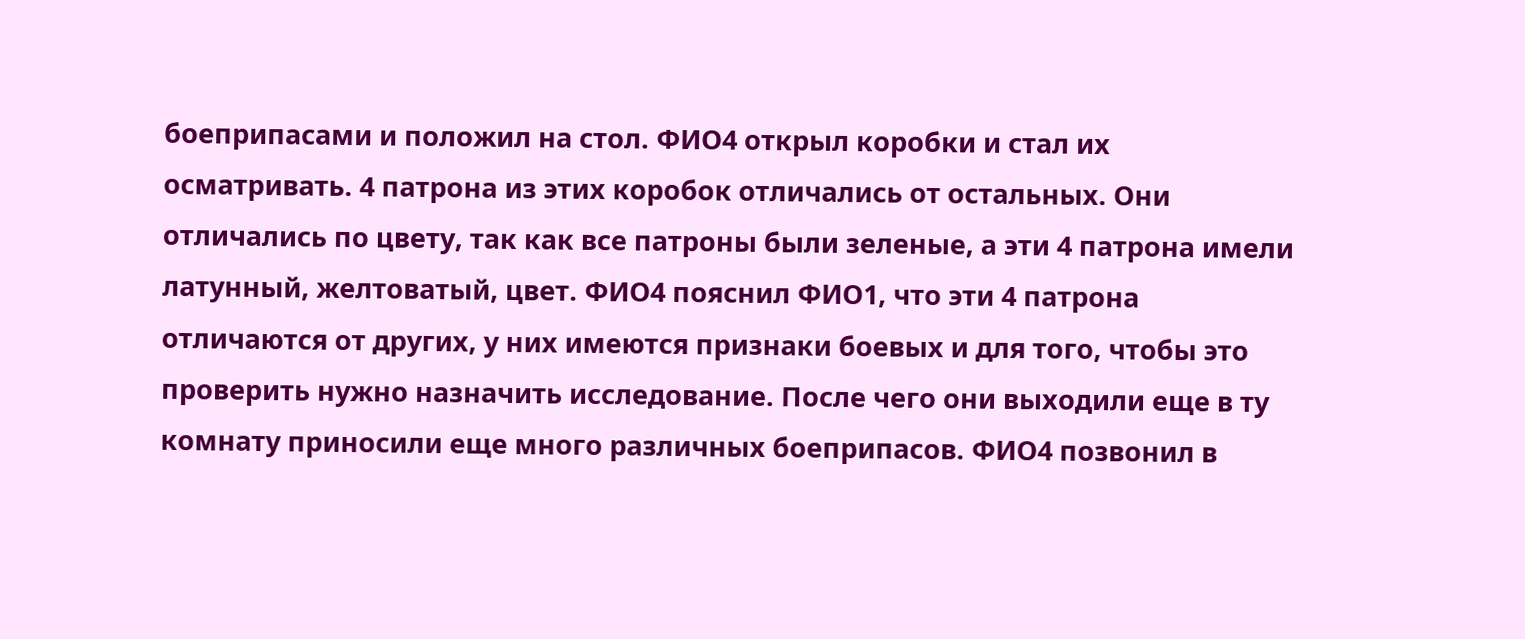боеприпасами и положил на стол. ФИО4 открыл коробки и стал их осматривать. 4 патрона из этих коробок отличались от остальных. Они отличались по цвету, так как все патроны были зеленые, а эти 4 патрона имели латунный, желтоватый, цвет. ФИО4 пояснил ФИО1, что эти 4 патрона отличаются от других, у них имеются признаки боевых и для того, чтобы это проверить нужно назначить исследование. После чего они выходили еще в ту комнату приносили еще много различных боеприпасов. ФИО4 позвонил в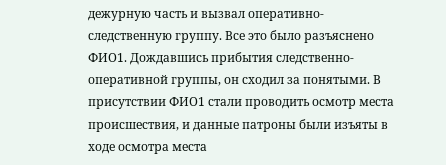дежурную часть и вызвал оперативно- следственную группу. Все это было разъяснено ФИО1. Дождавшись прибытия следственно- оперативной группы, он сходил за понятыми. В присутствии ФИО1 стали проводить осмотр места происшествия, и данные патроны были изъяты в ходе осмотра места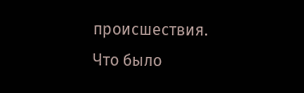происшествия. Что было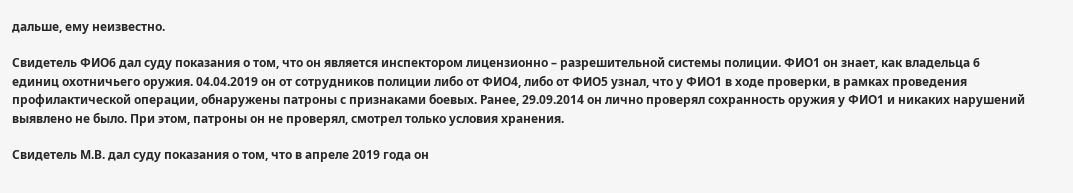дальше, ему неизвестно.

Свидетель ФИО6 дал суду показания о том, что он является инспектором лицензионно – разрешительной системы полиции. ФИО1 он знает, как владельца 6 единиц охотничьего оружия. 04.04.2019 он от сотрудников полиции либо от ФИО4, либо от ФИО5 узнал, что у ФИО1 в ходе проверки, в рамках проведения профилактической операции, обнаружены патроны с признаками боевых. Ранее, 29.09.2014 он лично проверял сохранность оружия у ФИО1 и никаких нарушений выявлено не было. При этом, патроны он не проверял, смотрел только условия хранения.

Свидетель М.В. дал суду показания о том, что в апреле 2019 года он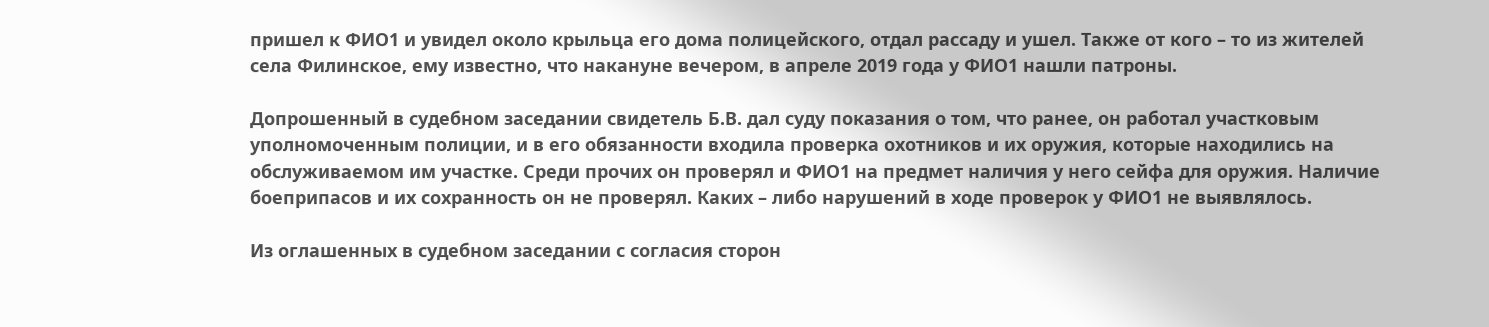пришел к ФИО1 и увидел около крыльца его дома полицейского, отдал рассаду и ушел. Также от кого – то из жителей села Филинское, ему известно, что накануне вечером, в апреле 2019 года у ФИО1 нашли патроны.

Допрошенный в судебном заседании свидетель Б.В. дал суду показания о том, что ранее, он работал участковым уполномоченным полиции, и в его обязанности входила проверка охотников и их оружия, которые находились на обслуживаемом им участке. Среди прочих он проверял и ФИО1 на предмет наличия у него сейфа для оружия. Наличие боеприпасов и их сохранность он не проверял. Каких – либо нарушений в ходе проверок у ФИО1 не выявлялось.

Из оглашенных в судебном заседании с согласия сторон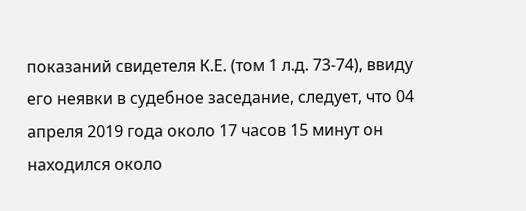показаний свидетеля К.Е. (том 1 л.д. 73-74), ввиду его неявки в судебное заседание, следует, что 04 апреля 2019 года около 17 часов 15 минут он находился около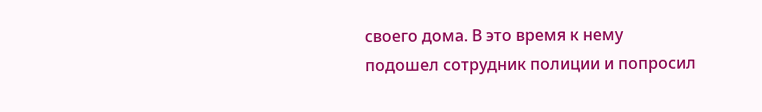своего дома. В это время к нему подошел сотрудник полиции и попросил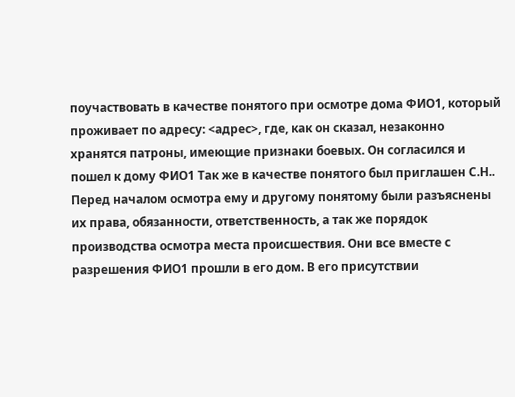поучаствовать в качестве понятого при осмотре дома ФИО1, который проживает по адресу: <адрес>, где, как он сказал, незаконно хранятся патроны, имеющие признаки боевых. Он согласился и пошел к дому ФИО1 Так же в качестве понятого был приглашен С.Н.. Перед началом осмотра ему и другому понятому были разъяснены их права, обязанности, ответственность, а так же порядок производства осмотра места происшествия. Они все вместе с разрешения ФИО1 прошли в его дом. В его присутствии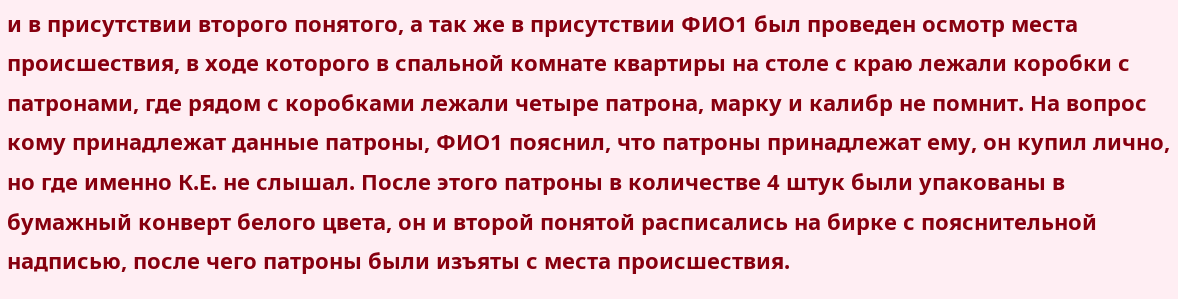и в присутствии второго понятого, а так же в присутствии ФИО1 был проведен осмотр места происшествия, в ходе которого в спальной комнате квартиры на столе с краю лежали коробки с патронами, где рядом с коробками лежали четыре патрона, марку и калибр не помнит. На вопрос кому принадлежат данные патроны, ФИО1 пояснил, что патроны принадлежат ему, он купил лично, но где именно К.Е. не слышал. После этого патроны в количестве 4 штук были упакованы в бумажный конверт белого цвета, он и второй понятой расписались на бирке с пояснительной надписью, после чего патроны были изъяты с места происшествия.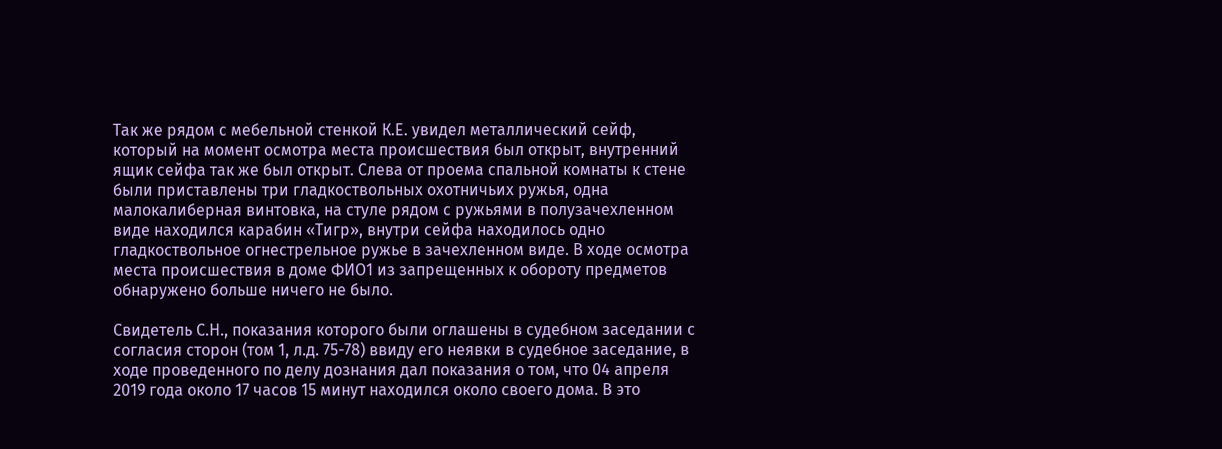Так же рядом с мебельной стенкой К.Е. увидел металлический сейф, который на момент осмотра места происшествия был открыт, внутренний ящик сейфа так же был открыт. Слева от проема спальной комнаты к стене были приставлены три гладкоствольных охотничьих ружья, одна малокалиберная винтовка, на стуле рядом с ружьями в полузачехленном виде находился карабин «Тигр», внутри сейфа находилось одно гладкоствольное огнестрельное ружье в зачехленном виде. В ходе осмотра места происшествия в доме ФИО1 из запрещенных к обороту предметов обнаружено больше ничего не было.

Свидетель С.Н., показания которого были оглашены в судебном заседании с согласия сторон (том 1, л.д. 75-78) ввиду его неявки в судебное заседание, в ходе проведенного по делу дознания дал показания о том, что 04 апреля 2019 года около 17 часов 15 минут находился около своего дома. В это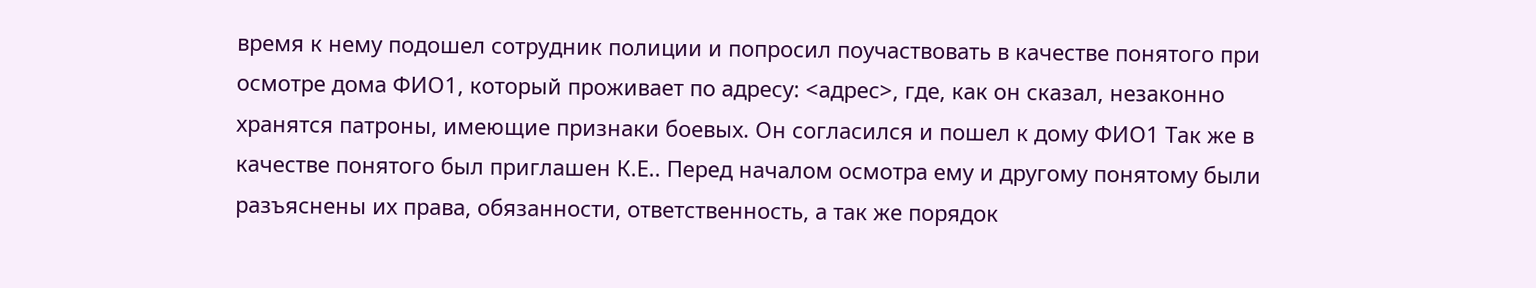время к нему подошел сотрудник полиции и попросил поучаствовать в качестве понятого при осмотре дома ФИО1, который проживает по адресу: <адрес>, где, как он сказал, незаконно хранятся патроны, имеющие признаки боевых. Он согласился и пошел к дому ФИО1 Так же в качестве понятого был приглашен К.Е.. Перед началом осмотра ему и другому понятому были разъяснены их права, обязанности, ответственность, а так же порядок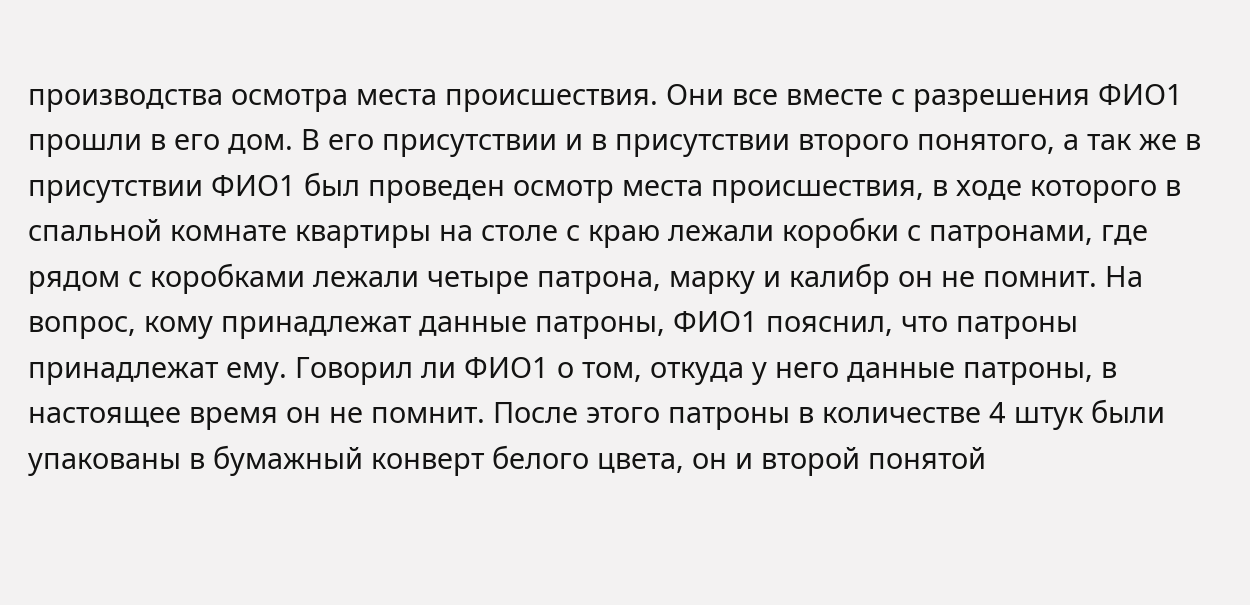производства осмотра места происшествия. Они все вместе с разрешения ФИО1 прошли в его дом. В его присутствии и в присутствии второго понятого, а так же в присутствии ФИО1 был проведен осмотр места происшествия, в ходе которого в спальной комнате квартиры на столе с краю лежали коробки с патронами, где рядом с коробками лежали четыре патрона, марку и калибр он не помнит. На вопрос, кому принадлежат данные патроны, ФИО1 пояснил, что патроны принадлежат ему. Говорил ли ФИО1 о том, откуда у него данные патроны, в настоящее время он не помнит. После этого патроны в количестве 4 штук были упакованы в бумажный конверт белого цвета, он и второй понятой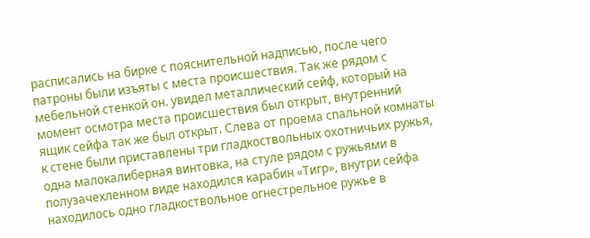расписались на бирке с пояснительной надписью, после чего патроны были изъяты с места происшествия. Так же рядом с мебельной стенкой он. увидел металлический сейф, который на момент осмотра места происшествия был открыт, внутренний ящик сейфа так же был открыт. Слева от проема спальной комнаты к стене были приставлены три гладкоствольных охотничьих ружья, одна малокалиберная винтовка, на стуле рядом с ружьями в полузачехленном виде находился карабин «Тигр», внутри сейфа находилось одно гладкоствольное огнестрельное ружье в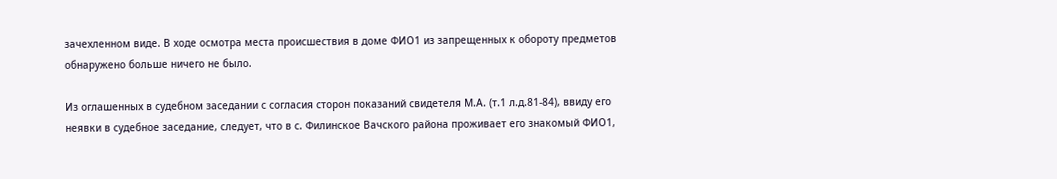зачехленном виде. В ходе осмотра места происшествия в доме ФИО1 из запрещенных к обороту предметов обнаружено больше ничего не было.

Из оглашенных в судебном заседании с согласия сторон показаний свидетеля М.А. (т.1 л.д.81-84), ввиду его неявки в судебное заседание, следует, что в с. Филинское Вачского района проживает его знакомый ФИО1,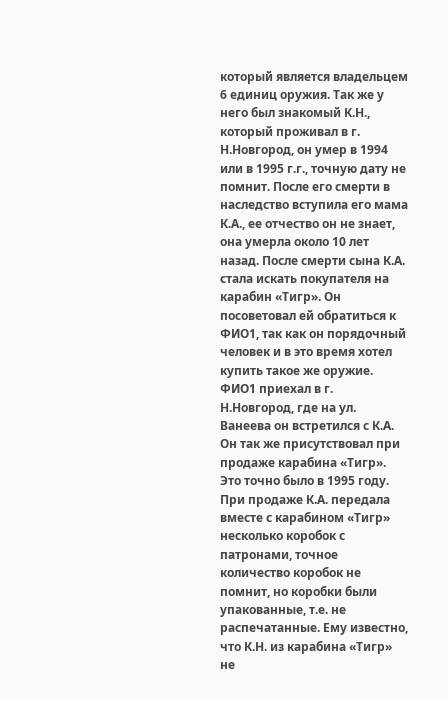который является владельцем 6 единиц оружия. Так же у него был знакомый К.Н., который проживал в г. Н.Новгород, он умер в 1994 или в 1995 г.г., точную дату не помнит. После его смерти в наследство вступила его мама К.А., ее отчество он не знает, она умерла около 10 лет назад. После смерти сына К.А. стала искать покупателя на карабин «Тигр». Он посоветовал ей обратиться к ФИО1, так как он порядочный человек и в это время хотел купить такое же оружие. ФИО1 приехал в г. Н.Новгород, где на ул. Ванеева он встретился с К.А. Он так же присутствовал при продаже карабина «Тигр». Это точно было в 1995 году. При продаже К.А. передала вместе с карабином «Тигр» несколько коробок с патронами, точное количество коробок не помнит, но коробки были упакованные, т.е. не распечатанные. Ему известно, что К.Н. из карабина «Тигр» не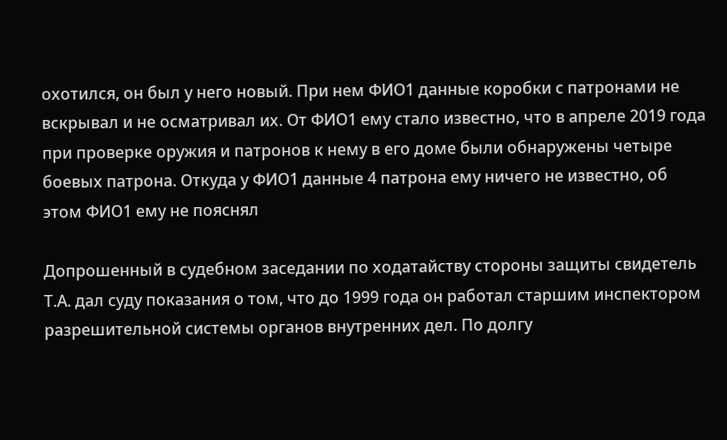охотился, он был у него новый. При нем ФИО1 данные коробки с патронами не вскрывал и не осматривал их. От ФИО1 ему стало известно, что в апреле 2019 года при проверке оружия и патронов к нему в его доме были обнаружены четыре боевых патрона. Откуда у ФИО1 данные 4 патрона ему ничего не известно, об этом ФИО1 ему не пояснял

Допрошенный в судебном заседании по ходатайству стороны защиты свидетель Т.А. дал суду показания о том, что до 1999 года он работал старшим инспектором разрешительной системы органов внутренних дел. По долгу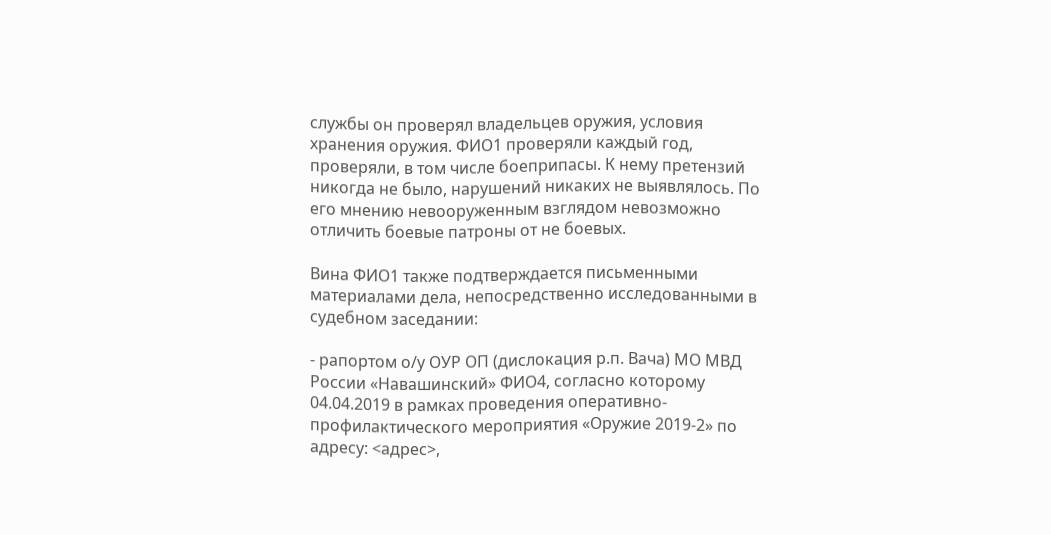службы он проверял владельцев оружия, условия хранения оружия. ФИО1 проверяли каждый год, проверяли, в том числе боеприпасы. К нему претензий никогда не было, нарушений никаких не выявлялось. По его мнению невооруженным взглядом невозможно отличить боевые патроны от не боевых.

Вина ФИО1 также подтверждается письменными материалами дела, непосредственно исследованными в судебном заседании:

- рапортом о/у ОУР ОП (дислокация р.п. Вача) МО МВД России «Навашинский» ФИО4, согласно которому 04.04.2019 в рамках проведения оперативно-профилактического мероприятия «Оружие 2019-2» по адресу: <адрес>,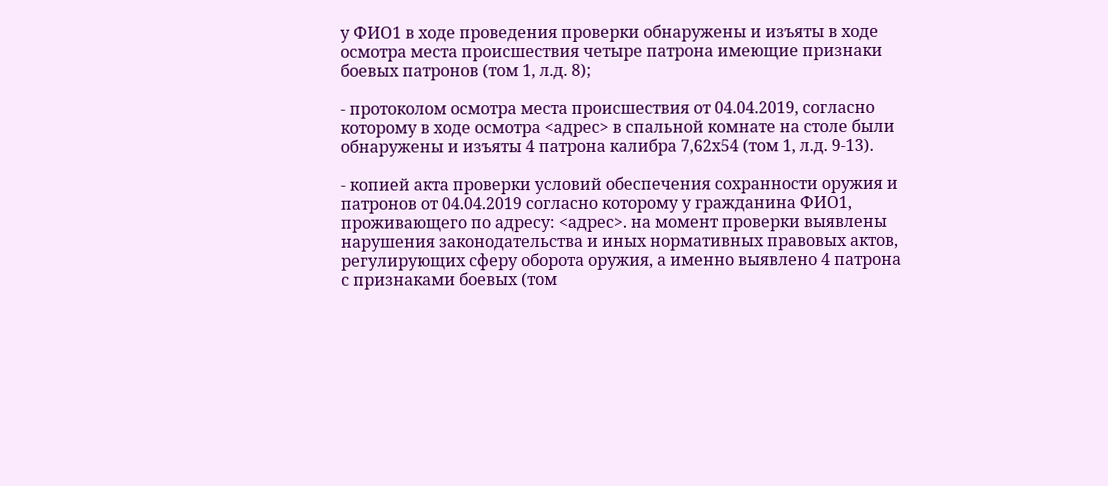у ФИО1 в ходе проведения проверки обнаружены и изъяты в ходе осмотра места происшествия четыре патрона имеющие признаки боевых патронов (том 1, л.д. 8);

- протоколом осмотра места происшествия от 04.04.2019, согласно которому в ходе осмотра <адрес> в спальной комнате на столе были обнаружены и изъяты 4 патрона калибра 7,62х54 (том 1, л.д. 9-13).

- копией акта проверки условий обеспечения сохранности оружия и патронов от 04.04.2019 согласно которому у гражданина ФИО1, проживающего по адресу: <адрес>. на момент проверки выявлены нарушения законодательства и иных нормативных правовых актов, регулирующих сферу оборота оружия, а именно выявлено 4 патрона с признаками боевых (том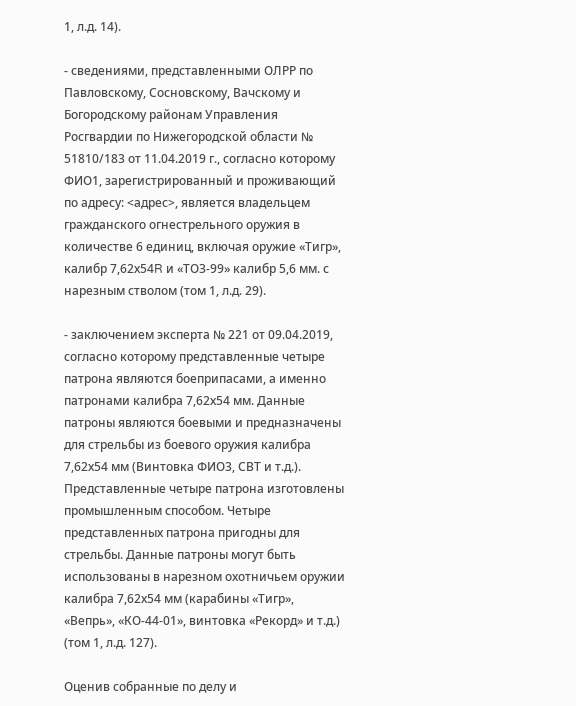1, л.д. 14).

- сведениями, представленными ОЛРР по Павловскому, Сосновскому, Вачскому и Богородскому районам Управления Росгвардии по Нижегородской области № 51810/183 от 11.04.2019 г., согласно которому ФИО1, зарегистрированный и проживающий по адресу: <адрес>, является владельцем гражданского огнестрельного оружия в количестве 6 единиц, включая оружие «Тигр», калибр 7,62х54R и «ТОЗ-99» калибр 5,6 мм. с нарезным стволом (том 1, л.д. 29).

- заключением эксперта № 221 от 09.04.2019, согласно которому представленные четыре патрона являются боеприпасами, а именно патронами калибра 7,62х54 мм. Данные патроны являются боевыми и предназначены для стрельбы из боевого оружия калибра 7,62х54 мм (Винтовка ФИО3, СВТ и т.д.). Представленные четыре патрона изготовлены промышленным способом. Четыре представленных патрона пригодны для стрельбы. Данные патроны могут быть использованы в нарезном охотничьем оружии калибра 7,62х54 мм (карабины «Тигр», «Вепрь», «КО-44-01», винтовка «Рекорд» и т.д.) (том 1, л.д. 127).

Оценив собранные по делу и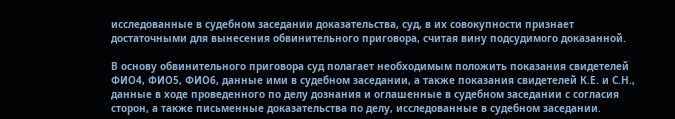исследованные в судебном заседании доказательства, суд, в их совокупности признает достаточными для вынесения обвинительного приговора, считая вину подсудимого доказанной.

В основу обвинительного приговора суд полагает необходимым положить показания свидетелей ФИО4, ФИО5, ФИО6, данные ими в судебном заседании, а также показания свидетелей К.Е. и С.Н., данные в ходе проведенного по делу дознания и оглашенные в судебном заседании с согласия сторон, а также письменные доказательства по делу, исследованные в судебном заседании.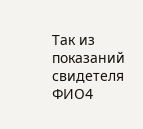Так из показаний свидетеля ФИО4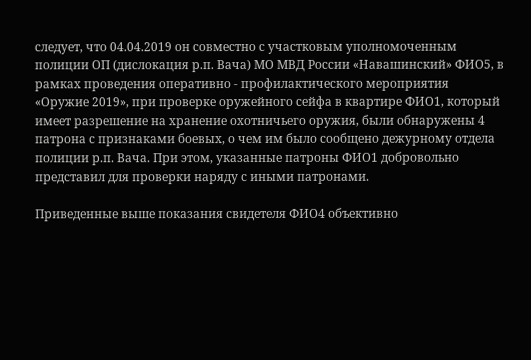следует, что 04.04.2019 он совместно с участковым уполномоченным полиции ОП (дислокация р.п. Вача) МО МВД России «Навашинский» ФИО5, в рамках проведения оперативно - профилактического мероприятия «Оружие 2019», при проверке оружейного сейфа в квартире ФИО1, который имеет разрешение на хранение охотничьего оружия, были обнаружены 4 патрона с признаками боевых, о чем им было сообщено дежурному отдела полиции р.п. Вача. При этом, указанные патроны ФИО1 добровольно представил для проверки наряду с иными патронами.

Приведенные выше показания свидетеля ФИО4 объективно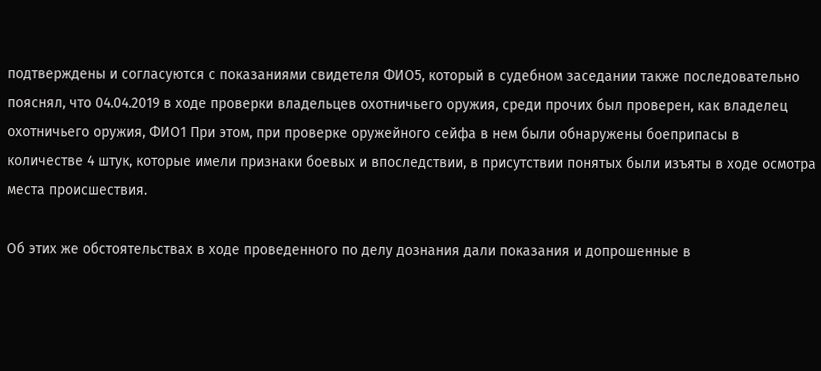подтверждены и согласуются с показаниями свидетеля ФИО5, который в судебном заседании также последовательно пояснял, что 04.04.2019 в ходе проверки владельцев охотничьего оружия, среди прочих был проверен, как владелец охотничьего оружия, ФИО1 При этом, при проверке оружейного сейфа в нем были обнаружены боеприпасы в количестве 4 штук, которые имели признаки боевых и впоследствии, в присутствии понятых были изъяты в ходе осмотра места происшествия.

Об этих же обстоятельствах в ходе проведенного по делу дознания дали показания и допрошенные в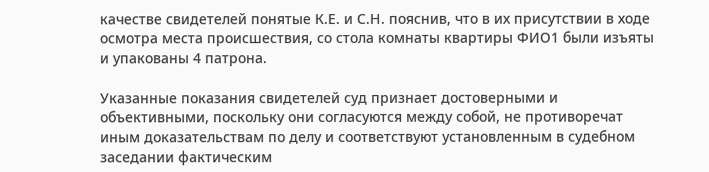качестве свидетелей понятые К.Е. и С.Н. пояснив, что в их присутствии в ходе осмотра места происшествия, со стола комнаты квартиры ФИО1 были изъяты и упакованы 4 патрона.

Указанные показания свидетелей суд признает достоверными и объективными, поскольку они согласуются между собой, не противоречат иным доказательствам по делу и соответствуют установленным в судебном заседании фактическим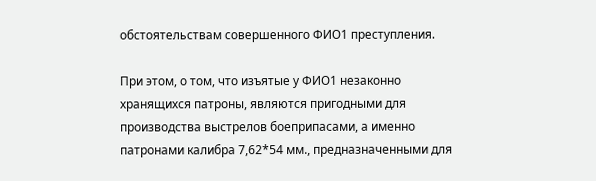обстоятельствам совершенного ФИО1 преступления.

При этом, о том, что изъятые у ФИО1 незаконно хранящихся патроны, являются пригодными для производства выстрелов боеприпасами, а именно патронами калибра 7,62*54 мм., предназначенными для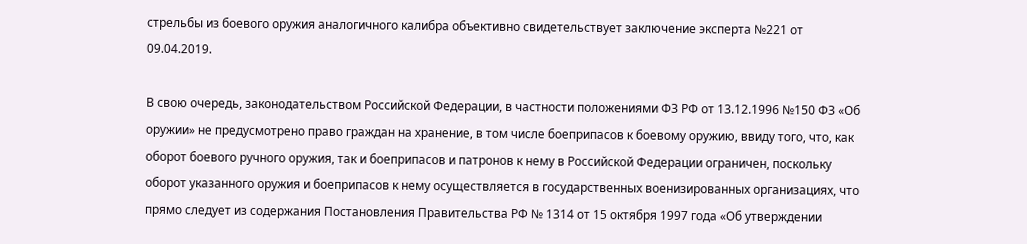стрельбы из боевого оружия аналогичного калибра объективно свидетельствует заключение эксперта №221 от 09.04.2019.

В свою очередь, законодательством Российской Федерации, в частности положениями ФЗ РФ от 13.12.1996 №150 ФЗ «Об оружии» не предусмотрено право граждан на хранение, в том числе боеприпасов к боевому оружию, ввиду того, что, как оборот боевого ручного оружия, так и боеприпасов и патронов к нему в Российской Федерации ограничен, поскольку оборот указанного оружия и боеприпасов к нему осуществляется в государственных военизированных организациях, что прямо следует из содержания Постановления Правительства РФ № 1314 от 15 октября 1997 года «Об утверждении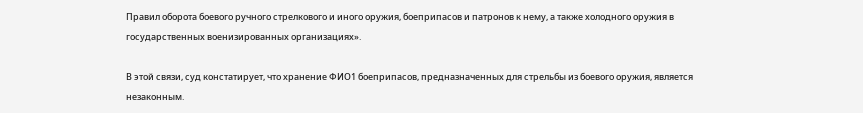Правил оборота боевого ручного стрелкового и иного оружия, боеприпасов и патронов к нему, а также холодного оружия в государственных военизированных организациях».

В этой связи, суд констатирует, что хранение ФИО1 боеприпасов, предназначенных для стрельбы из боевого оружия, является незаконным.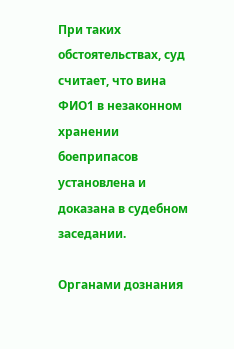При таких обстоятельствах, суд считает, что вина ФИО1 в незаконном хранении боеприпасов установлена и доказана в судебном заседании.

Органами дознания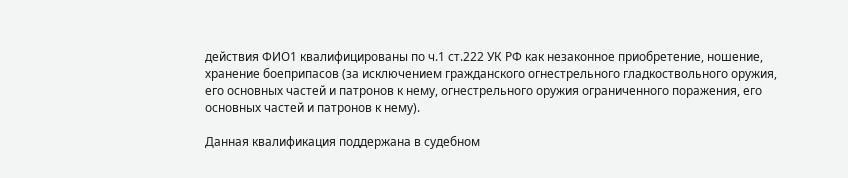действия ФИО1 квалифицированы по ч.1 ст.222 УК РФ как незаконное приобретение, ношение, хранение боеприпасов (за исключением гражданского огнестрельного гладкоствольного оружия, его основных частей и патронов к нему, огнестрельного оружия ограниченного поражения, его основных частей и патронов к нему).

Данная квалификация поддержана в судебном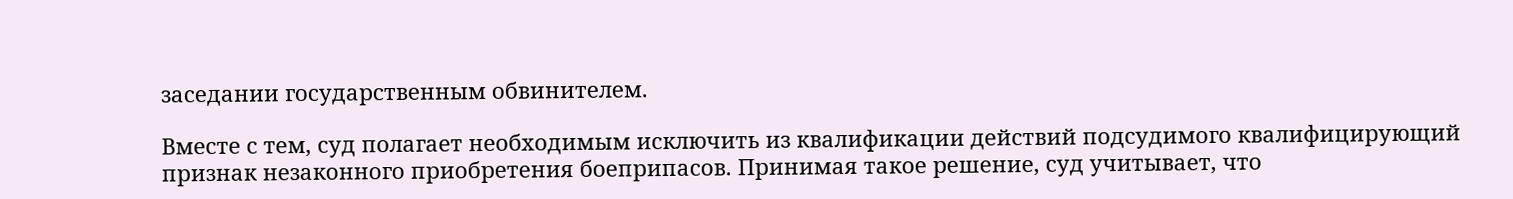заседании государственным обвинителем.

Вместе с тем, суд полагает необходимым исключить из квалификации действий подсудимого квалифицирующий признак незаконного приобретения боеприпасов. Принимая такое решение, суд учитывает, что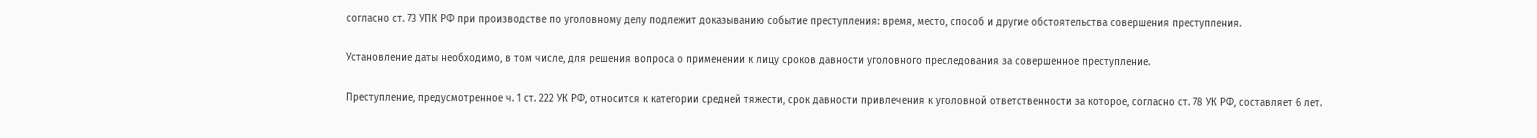согласно ст. 73 УПК РФ при производстве по уголовному делу подлежит доказыванию событие преступления: время, место, способ и другие обстоятельства совершения преступления.

Установление даты необходимо, в том числе, для решения вопроса о применении к лицу сроков давности уголовного преследования за совершенное преступление.

Преступление, предусмотренное ч. 1 ст. 222 УК РФ, относится к категории средней тяжести, срок давности привлечения к уголовной ответственности за которое, согласно ст. 78 УК РФ, составляет 6 лет.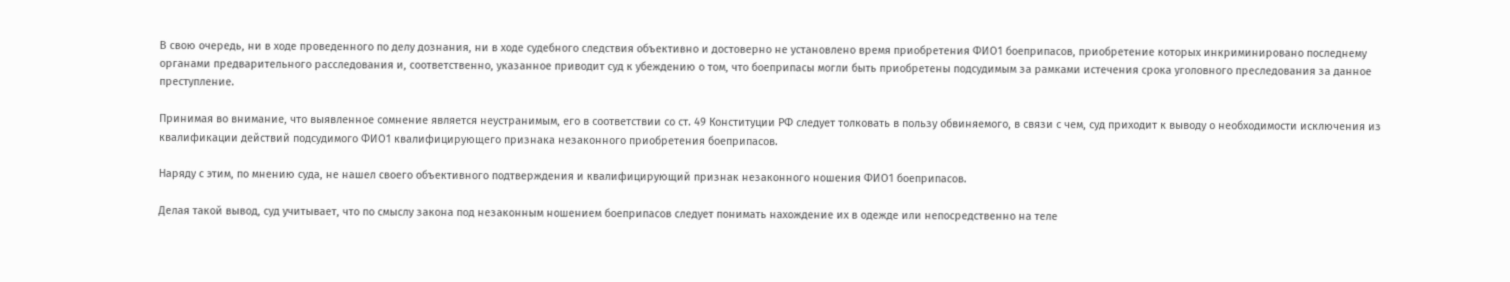В свою очередь, ни в ходе проведенного по делу дознания, ни в ходе судебного следствия объективно и достоверно не установлено время приобретения ФИО1 боеприпасов, приобретение которых инкриминировано последнему органами предварительного расследования и, соответственно, указанное приводит суд к убеждению о том, что боеприпасы могли быть приобретены подсудимым за рамками истечения срока уголовного преследования за данное преступление.

Принимая во внимание, что выявленное сомнение является неустранимым, его в соответствии со ст. 49 Конституции РФ следует толковать в пользу обвиняемого, в связи с чем, суд приходит к выводу о необходимости исключения из квалификации действий подсудимого ФИО1 квалифицирующего признака незаконного приобретения боеприпасов.

Наряду с этим, по мнению суда, не нашел своего объективного подтверждения и квалифицирующий признак незаконного ношения ФИО1 боеприпасов.

Делая такой вывод, суд учитывает, что по смыслу закона под незаконным ношением боеприпасов следует понимать нахождение их в одежде или непосредственно на теле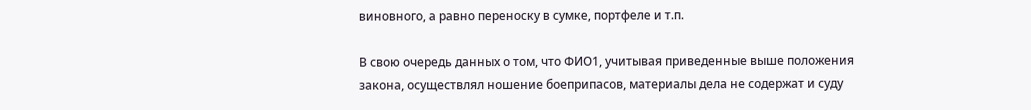виновного, а равно переноску в сумке, портфеле и т.п.

В свою очередь данных о том, что ФИО1, учитывая приведенные выше положения закона, осуществлял ношение боеприпасов, материалы дела не содержат и суду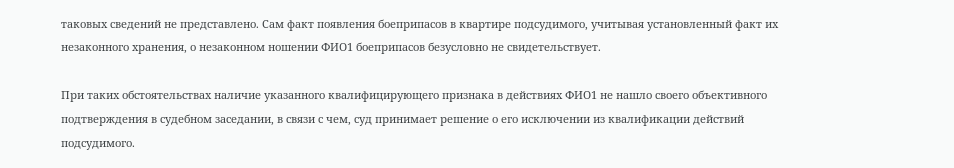таковых сведений не представлено. Сам факт появления боеприпасов в квартире подсудимого, учитывая установленный факт их незаконного хранения, о незаконном ношении ФИО1 боеприпасов безусловно не свидетельствует.

При таких обстоятельствах наличие указанного квалифицирующего признака в действиях ФИО1 не нашло своего объективного подтверждения в судебном заседании, в связи с чем, суд принимает решение о его исключении из квалификации действий подсудимого.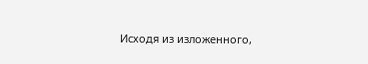Исходя из изложенного,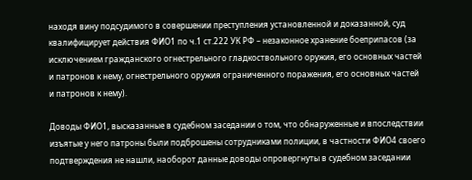находя вину подсудимого в совершении преступления установленной и доказанной, суд квалифицирует действия ФИО1 по ч.1 ст.222 УК РФ – незаконное хранение боеприпасов (за исключением гражданского огнестрельного гладкоствольного оружия, его основных частей и патронов к нему, огнестрельного оружия ограниченного поражения, его основных частей и патронов к нему).

Доводы ФИО1, высказанные в судебном заседании о том, что обнаруженные и впоследствии изъятые у него патроны были подброшены сотрудниками полиции, в частности ФИО4 своего подтверждения не нашли, наоборот данные доводы опровергнуты в судебном заседании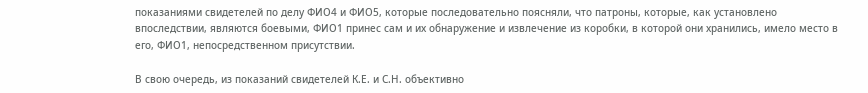показаниями свидетелей по делу ФИО4 и ФИО5, которые последовательно поясняли, что патроны, которые, как установлено впоследствии, являются боевыми, ФИО1 принес сам и их обнаружение и извлечение из коробки, в которой они хранились, имело место в его, ФИО1, непосредственном присутствии.

В свою очередь, из показаний свидетелей К.Е. и С.Н. объективно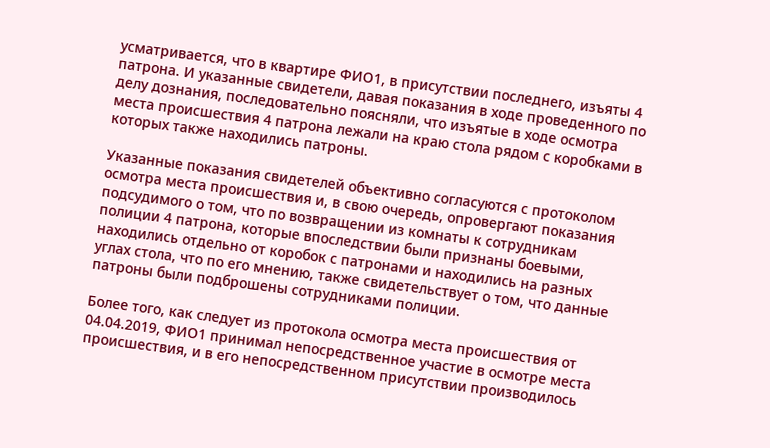усматривается, что в квартире ФИО1, в присутствии последнего, изъяты 4 патрона. И указанные свидетели, давая показания в ходе проведенного по делу дознания, последовательно поясняли, что изъятые в ходе осмотра места происшествия 4 патрона лежали на краю стола рядом с коробками в которых также находились патроны.

Указанные показания свидетелей объективно согласуются с протоколом осмотра места происшествия и, в свою очередь, опровергают показания подсудимого о том, что по возвращении из комнаты к сотрудникам полиции 4 патрона, которые впоследствии были признаны боевыми, находились отдельно от коробок с патронами и находились на разных углах стола, что по его мнению, также свидетельствует о том, что данные патроны были подброшены сотрудниками полиции.

Более того, как следует из протокола осмотра места происшествия от 04.04.2019, ФИО1 принимал непосредственное участие в осмотре места происшествия, и в его непосредственном присутствии производилось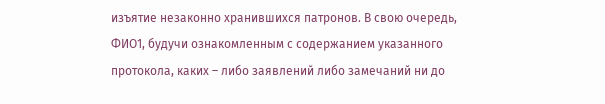изъятие незаконно хранившихся патронов. В свою очередь, ФИО1, будучи ознакомленным с содержанием указанного протокола, каких – либо заявлений либо замечаний ни до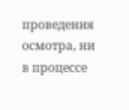проведения осмотра, ни в процессе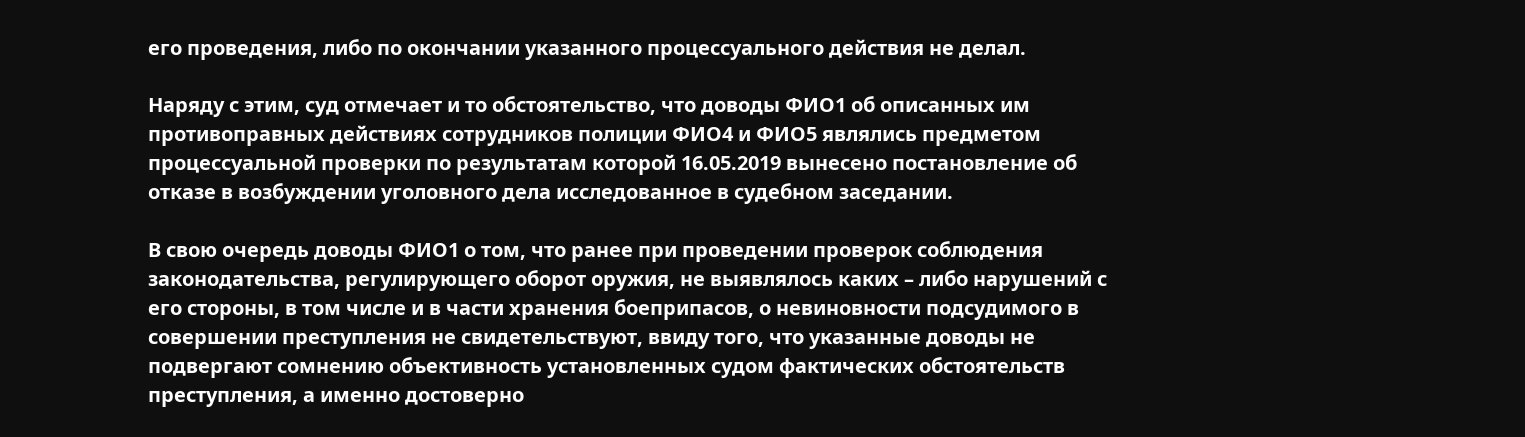его проведения, либо по окончании указанного процессуального действия не делал.

Наряду с этим, суд отмечает и то обстоятельство, что доводы ФИО1 об описанных им противоправных действиях сотрудников полиции ФИО4 и ФИО5 являлись предметом процессуальной проверки по результатам которой 16.05.2019 вынесено постановление об отказе в возбуждении уголовного дела исследованное в судебном заседании.

В свою очередь доводы ФИО1 о том, что ранее при проведении проверок соблюдения законодательства, регулирующего оборот оружия, не выявлялось каких – либо нарушений с его стороны, в том числе и в части хранения боеприпасов, о невиновности подсудимого в совершении преступления не свидетельствуют, ввиду того, что указанные доводы не подвергают сомнению объективность установленных судом фактических обстоятельств преступления, а именно достоверно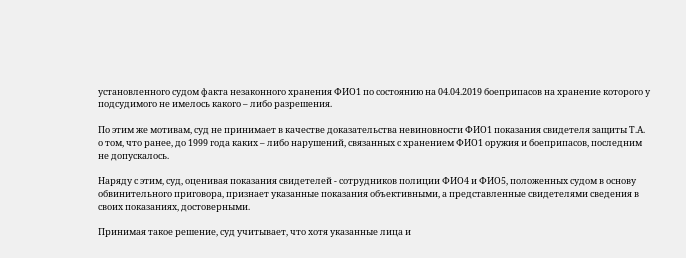установленного судом факта незаконного хранения ФИО1 по состоянию на 04.04.2019 боеприпасов на хранение которого у подсудимого не имелось какого – либо разрешения.

По этим же мотивам, суд не принимает в качестве доказательства невиновности ФИО1 показания свидетеля защиты Т.А. о том, что ранее, до 1999 года каких – либо нарушений, связанных с хранением ФИО1 оружия и боеприпасов, последним не допускалось.

Наряду с этим, суд, оценивая показания свидетелей - сотрудников полиции ФИО4 и ФИО5, положенных судом в основу обвинительного приговора, признает указанные показания объективными, а представленные свидетелями сведения в своих показаниях, достоверными.

Принимая такое решение, суд учитывает, что хотя указанные лица и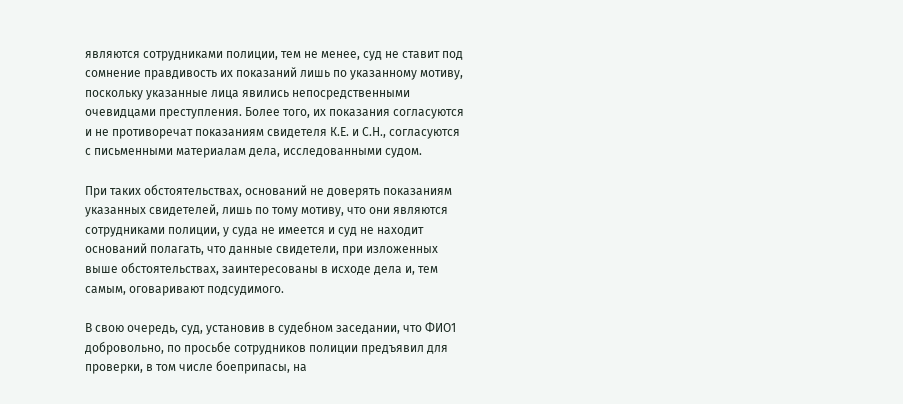являются сотрудниками полиции, тем не менее, суд не ставит под сомнение правдивость их показаний лишь по указанному мотиву, поскольку указанные лица явились непосредственными очевидцами преступления. Более того, их показания согласуются и не противоречат показаниям свидетеля К.Е. и С.Н., согласуются с письменными материалам дела, исследованными судом.

При таких обстоятельствах, оснований не доверять показаниям указанных свидетелей, лишь по тому мотиву, что они являются сотрудниками полиции, у суда не имеется и суд не находит оснований полагать, что данные свидетели, при изложенных выше обстоятельствах, заинтересованы в исходе дела и, тем самым, оговаривают подсудимого.

В свою очередь, суд, установив в судебном заседании, что ФИО1 добровольно, по просьбе сотрудников полиции предъявил для проверки, в том числе боеприпасы, на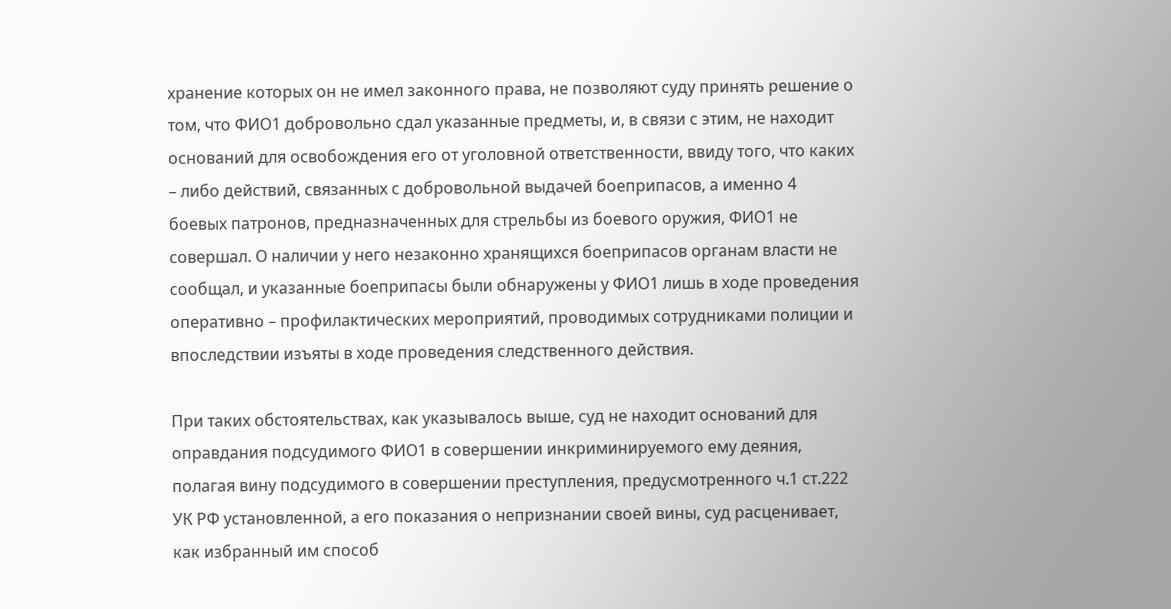хранение которых он не имел законного права, не позволяют суду принять решение о том, что ФИО1 добровольно сдал указанные предметы, и, в связи с этим, не находит оснований для освобождения его от уголовной ответственности, ввиду того, что каких – либо действий, связанных с добровольной выдачей боеприпасов, а именно 4 боевых патронов, предназначенных для стрельбы из боевого оружия, ФИО1 не совершал. О наличии у него незаконно хранящихся боеприпасов органам власти не сообщал, и указанные боеприпасы были обнаружены у ФИО1 лишь в ходе проведения оперативно – профилактических мероприятий, проводимых сотрудниками полиции и впоследствии изъяты в ходе проведения следственного действия.

При таких обстоятельствах, как указывалось выше, суд не находит оснований для оправдания подсудимого ФИО1 в совершении инкриминируемого ему деяния, полагая вину подсудимого в совершении преступления, предусмотренного ч.1 ст.222 УК РФ установленной, а его показания о непризнании своей вины, суд расценивает, как избранный им способ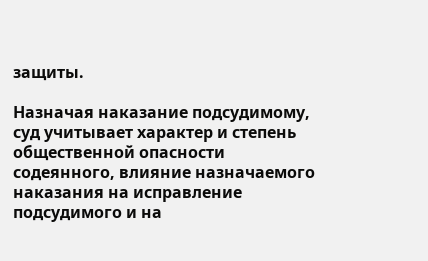защиты.

Назначая наказание подсудимому, суд учитывает характер и степень общественной опасности содеянного, влияние назначаемого наказания на исправление подсудимого и на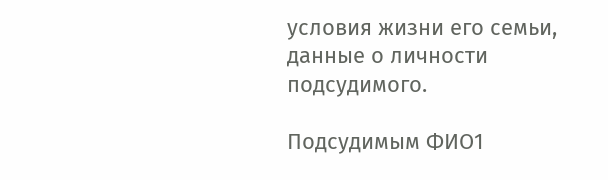условия жизни его семьи, данные о личности подсудимого.

Подсудимым ФИО1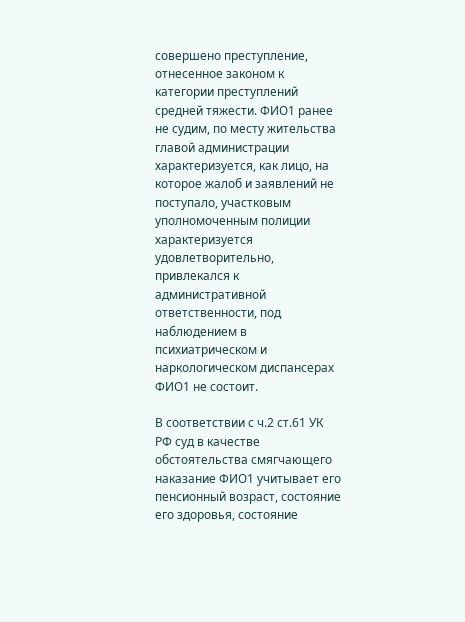совершено преступление, отнесенное законом к категории преступлений средней тяжести. ФИО1 ранее не судим, по месту жительства главой администрации характеризуется, как лицо, на которое жалоб и заявлений не поступало, участковым уполномоченным полиции характеризуется удовлетворительно, привлекался к административной ответственности, под наблюдением в психиатрическом и наркологическом диспансерах ФИО1 не состоит.

В соответствии с ч.2 ст.61 УК РФ суд в качестве обстоятельства смягчающего наказание ФИО1 учитывает его пенсионный возраст, состояние его здоровья, состояние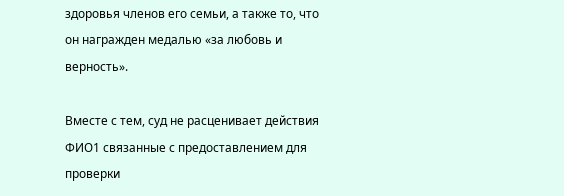здоровья членов его семьи, а также то, что он награжден медалью «за любовь и верность».

Вместе с тем, суд не расценивает действия ФИО1 связанные с предоставлением для проверки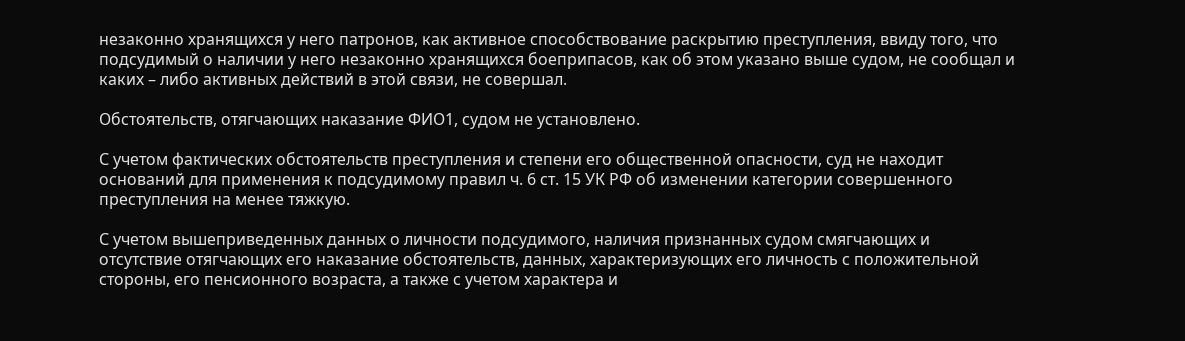незаконно хранящихся у него патронов, как активное способствование раскрытию преступления, ввиду того, что подсудимый о наличии у него незаконно хранящихся боеприпасов, как об этом указано выше судом, не сообщал и каких – либо активных действий в этой связи, не совершал.

Обстоятельств, отягчающих наказание ФИО1, судом не установлено.

С учетом фактических обстоятельств преступления и степени его общественной опасности, суд не находит оснований для применения к подсудимому правил ч. 6 ст. 15 УК РФ об изменении категории совершенного преступления на менее тяжкую.

С учетом вышеприведенных данных о личности подсудимого, наличия признанных судом смягчающих и отсутствие отягчающих его наказание обстоятельств, данных, характеризующих его личность с положительной стороны, его пенсионного возраста, а также с учетом характера и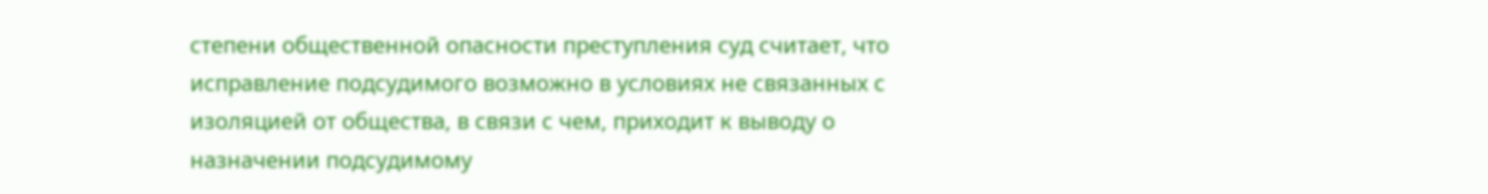степени общественной опасности преступления суд считает, что исправление подсудимого возможно в условиях не связанных с изоляцией от общества, в связи с чем, приходит к выводу о назначении подсудимому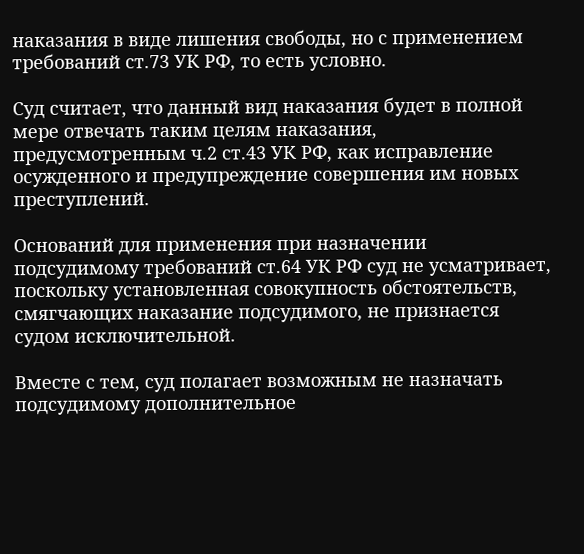наказания в виде лишения свободы, но с применением требований ст.73 УК РФ, то есть условно.

Суд считает, что данный вид наказания будет в полной мере отвечать таким целям наказания, предусмотренным ч.2 ст.43 УК РФ, как исправление осужденного и предупреждение совершения им новых преступлений.

Оснований для применения при назначении подсудимому требований ст.64 УК РФ суд не усматривает, поскольку установленная совокупность обстоятельств, смягчающих наказание подсудимого, не признается судом исключительной.

Вместе с тем, суд полагает возможным не назначать подсудимому дополнительное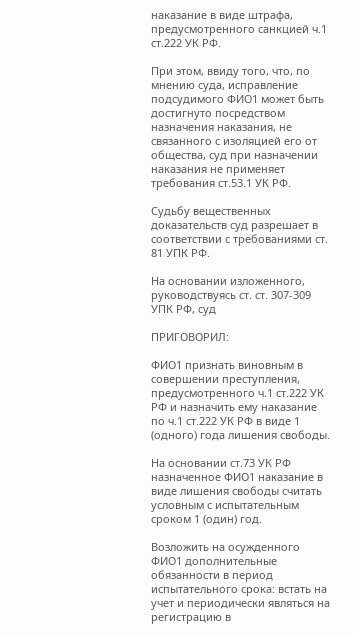наказание в виде штрафа, предусмотренного санкцией ч.1 ст.222 УК РФ.

При этом, ввиду того, что, по мнению суда, исправление подсудимого ФИО1 может быть достигнуто посредством назначения наказания, не связанного с изоляцией его от общества, суд при назначении наказания не применяет требования ст.53.1 УК РФ.

Судьбу вещественных доказательств суд разрешает в соответствии с требованиями ст. 81 УПК РФ.

На основании изложенного, руководствуясь ст. ст. 307-309 УПК РФ, суд

ПРИГОВОРИЛ:

ФИО1 признать виновным в совершении преступления, предусмотренного ч.1 ст.222 УК РФ и назначить ему наказание по ч.1 ст.222 УК РФ в виде 1 (одного) года лишения свободы.

На основании ст.73 УК РФ назначенное ФИО1 наказание в виде лишения свободы считать условным с испытательным сроком 1 (один) год.

Возложить на осужденного ФИО1 дополнительные обязанности в период испытательного срока: встать на учет и периодически являться на регистрацию в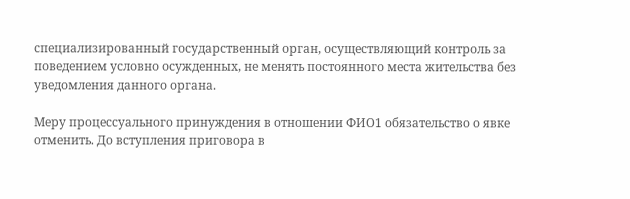специализированный государственный орган, осуществляющий контроль за поведением условно осужденных, не менять постоянного места жительства без уведомления данного органа.

Меру процессуального принуждения в отношении ФИО1 обязательство о явке отменить. До вступления приговора в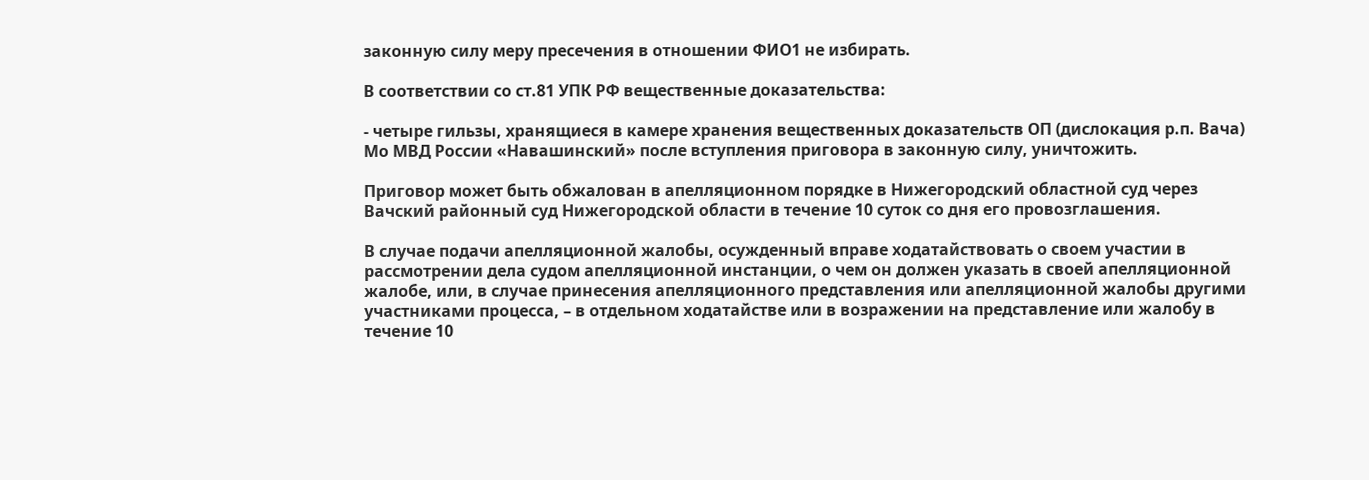законную силу меру пресечения в отношении ФИО1 не избирать.

В соответствии со ст.81 УПК РФ вещественные доказательства:

- четыре гильзы, хранящиеся в камере хранения вещественных доказательств ОП (дислокация р.п. Вача) Мо МВД России «Навашинский» после вступления приговора в законную силу, уничтожить.

Приговор может быть обжалован в апелляционном порядке в Нижегородский областной суд через Вачский районный суд Нижегородской области в течение 10 суток со дня его провозглашения.

В случае подачи апелляционной жалобы, осужденный вправе ходатайствовать о своем участии в рассмотрении дела судом апелляционной инстанции, о чем он должен указать в своей апелляционной жалобе, или, в случае принесения апелляционного представления или апелляционной жалобы другими участниками процесса, – в отдельном ходатайстве или в возражении на представление или жалобу в течение 10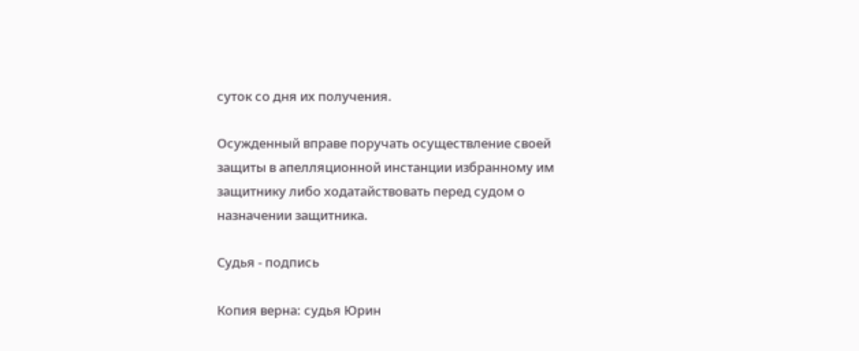суток со дня их получения.

Осужденный вправе поручать осуществление своей защиты в апелляционной инстанции избранному им защитнику либо ходатайствовать перед судом о назначении защитника.

Судья - подпись

Копия верна: судья Юрин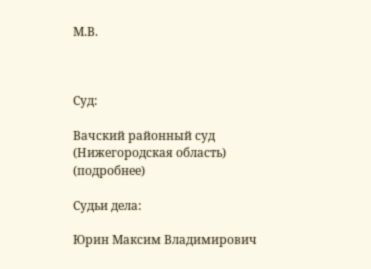М.В.



Суд:

Вачский районный суд (Нижегородская область) (подробнее)

Судьи дела:

Юрин Максим Владимирович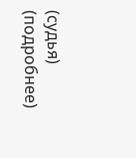(судья) (подробнее)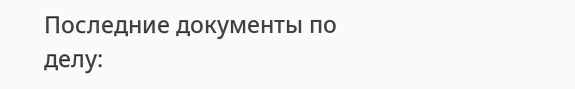Последние документы по делу: